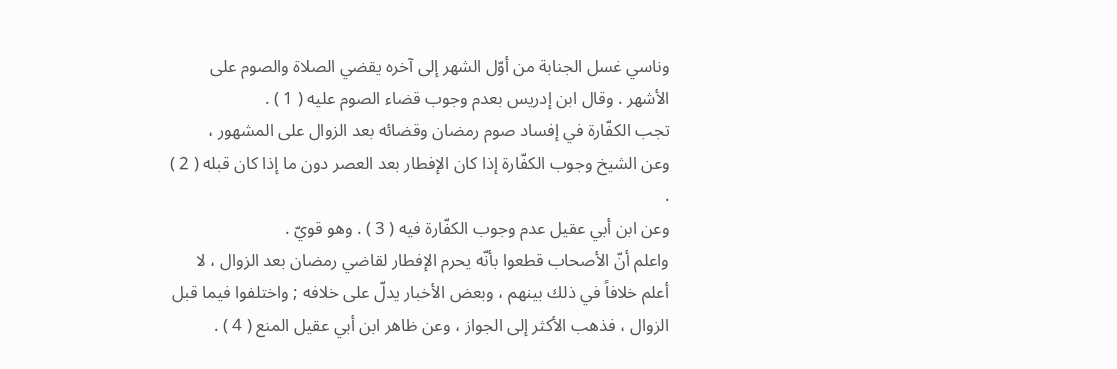وناسي غسل الجنابة من أوّل الشهر إلى آخره يقضي الصلاة والصوم على
الأشهر . وقال ابن إدريس بعدم وجوب قضاء الصوم عليه ( 1 ) .
تجب الكفّارة في إفساد صوم رمضان وقضائه بعد الزوال على المشهور ،
وعن الشيخ وجوب الكفّارة إذا كان الإفطار بعد العصر دون ما إذا كان قبله ( 2 ) .
وعن ابن أبي عقيل عدم وجوب الكفّارة فيه ( 3 ) . وهو قويّ .
واعلم أنّ الأصحاب قطعوا بأنّه يحرم الإفطار لقاضي رمضان بعد الزوال ، لا
أعلم خلافاً في ذلك بينهم ، وبعض الأخبار يدلّ على خلافه ; واختلفوا فيما قبل
الزوال ، فذهب الأكثر إلى الجواز ، وعن ظاهر ابن أبي عقيل المنع ( 4 ) .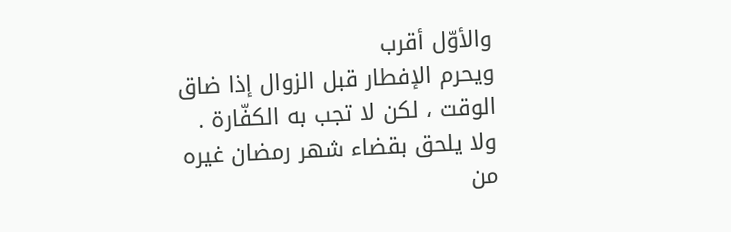والأوّل أقرب
ويحرم الإفطار قبل الزوال إذا ضاق الوقت ، لكن لا تجب به الكفّارة .
ولا يلحق بقضاء شهر رمضان غيره من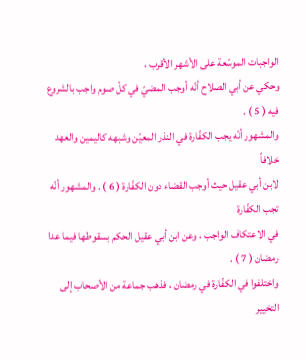الواجبات الموسّعة على الأشهر الأقرب ،
وحكي عن أبي الصلاح أنّه أوجب المضيّ في كلّ صوم واجب بالشروع فيه ( 5 ) .
والمشهور أنّه يجب الكفّارة في النذر المعيّن وشبهه كاليمين والعهد خلافاً
لابن أبي عقيل حيث أوجب القضاء دون الكفّارة ( 6 ) . والمشهور أنّه تجب الكفّارة
في الاعتكاف الواجب ، وعن ابن أبي عقيل الحكم بسقوطها فيما عدا رمضان ( 7 ) .
واختلفوا في الكفّارة في رمضان ، فذهب جماعة من الأصحاب إلى التخيير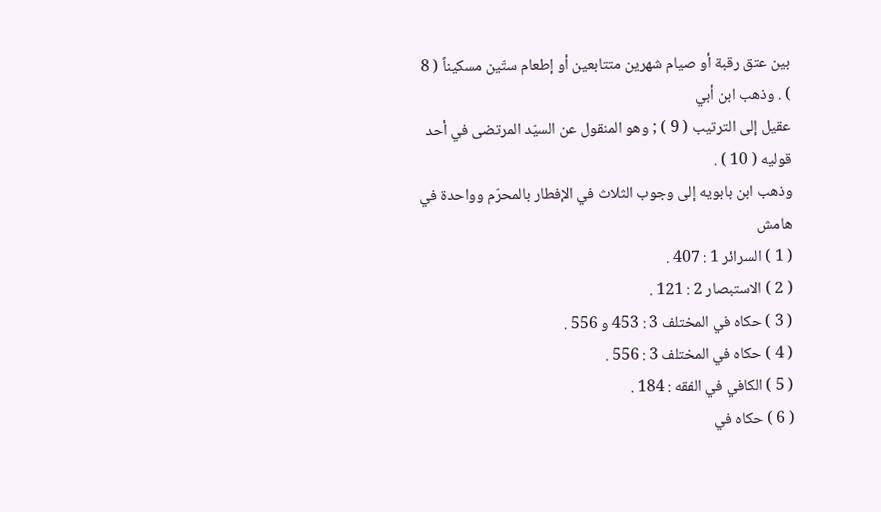بين عتق رقبة أو صيام شهرين متتابعين أو إطعام ستّين مسكيناً ( 8 ) . وذهب ابن أبي
عقيل إلى الترتيب ( 9 ) ; وهو المنقول عن السيّد المرتضى في أحد قوليه ( 10 ) .
وذهب ابن بابويه إلى وجوب الثلاث في الإفطار بالمحرّم وواحدة في
هامش
( 1 ) السرائر 1 : 407 .
( 2 ) الاستبصار 2 : 121 .
( 3 ) حكاه في المختلف 3 : 453 و 556 .
( 4 ) حكاه في المختلف 3 : 556 .
( 5 ) الكافي في الفقه : 184 .
( 6 ) حكاه في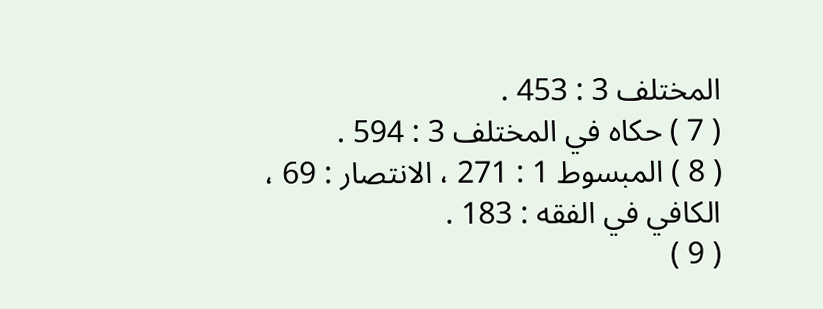المختلف 3 : 453 .
( 7 ) حكاه في المختلف 3 : 594 .
( 8 ) المبسوط 1 : 271 ، الانتصار : 69 ، الكافي في الفقه : 183 .
( 9 )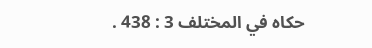حكاه في المختلف 3 : 438 .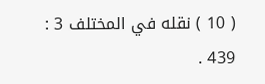( 10 ) نقله في المختلف 3 : 439 .